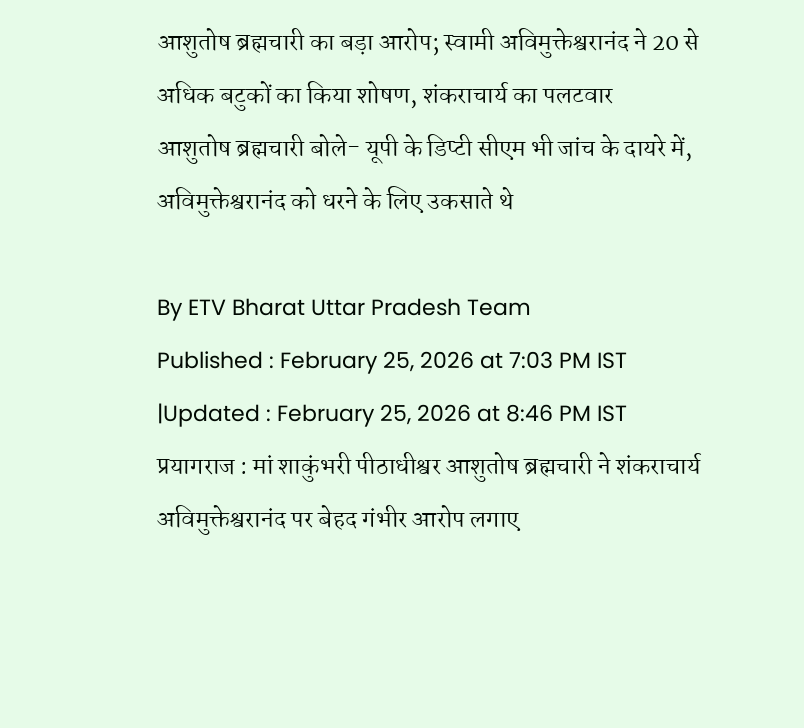आशुतोष ब्रह्मचारी का बड़ा आरोप; स्वामी अविमुक्तेश्वरानंद ने 20 से अधिक बटुकों का किया शोषण, शंकराचार्य का पलटवार
आशुतोष ब्रह्मचारी बोले- यूपी के डिप्टी सीएम भी जांच के दायरे में, अविमुक्तेश्वरानंद को धरने के लिए उकसाते थे

By ETV Bharat Uttar Pradesh Team
Published : February 25, 2026 at 7:03 PM IST
|Updated : February 25, 2026 at 8:46 PM IST
प्रयागराज : मां शाकुंभरी पीठाधीश्वर आशुतोष ब्रह्मचारी ने शंकराचार्य अविमुक्तेश्वरानंद पर बेहद गंभीर आरोप लगाए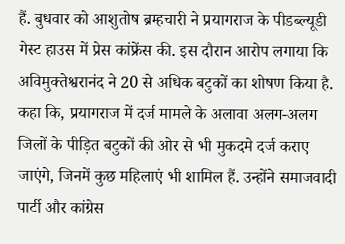हैं. बुधवार को आशुतोष ब्रम्हचारी ने प्रयागराज के पीडब्ल्यूडी गेस्ट हाउस में प्रेस कांफ्रेंस की. इस दौरान आरोप लगाया कि अविमुक्तेश्वरानंद ने 20 से अधिक बटुकों का शोषण किया है. कहा कि, प्रयागराज में दर्ज मामले के अलावा अलग-अलग जिलों के पीड़ित बटुकों की ओर से भी मुकदमे दर्ज कराए जाएंगे, जिनमें कुछ महिलाएं भी शामिल हैं. उन्होंने समाजवादी पार्टी और कांग्रेस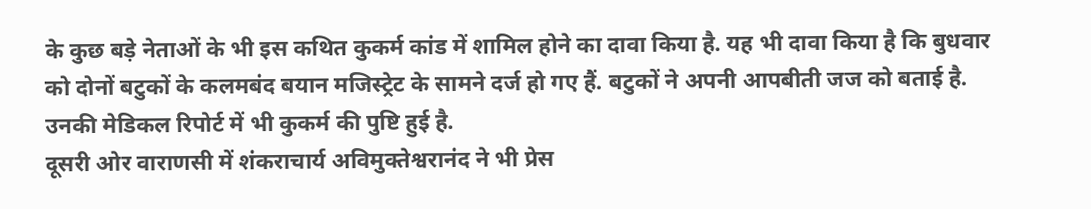के कुछ बड़े नेताओं के भी इस कथित कुकर्म कांड में शामिल होने का दावा किया है. यह भी दावा किया है कि बुधवार को दोनों बटुकों के कलमबंद बयान मजिस्ट्रेट के सामने दर्ज हो गए हैं. बटुकों ने अपनी आपबीती जज को बताई है. उनकी मेडिकल रिपोर्ट में भी कुकर्म की पुष्टि हुई है.
दूसरी ओर वाराणसी में शंकराचार्य अविमुक्तेश्वरानंद ने भी प्रेस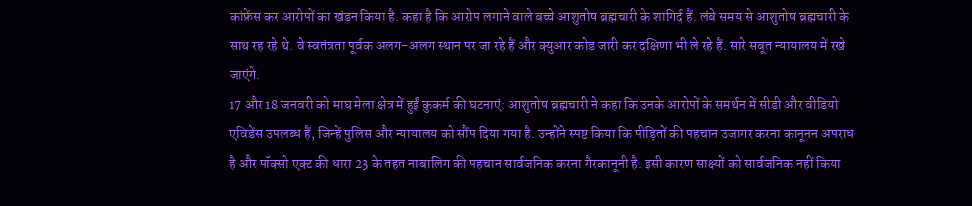कांफ्रेंस कर आरोपों का खंडन किया है. कहा है कि आरोप लगाने वाले बच्चे आशुतोष ब्रह्मचारी के शागिर्द हैं. लंबे समय से आशुतोष ब्रह्मचारी के साथ रह रहे थे. वे स्वतंत्रता पूर्वक अलग-अलग स्थान पर जा रहे हैं और क्युआर कोड जारी कर दक्षिणा भी ले रहे हैं. सारे सबूत न्यायालय में रखे जाएंगे.
17 और 18 जनवरी को माघ मेला क्षेत्र में हुईं कुकर्म की घटनाएं: आशुतोष ब्रह्मचारी ने कहा कि उनके आरोपों के समर्थन में सीडी और वीडियो एविडेंस उपलब्ध हैं, जिन्हें पुलिस और न्यायालय को सौंप दिया गया है. उन्होंने स्पष्ट किया कि पीड़ितों की पहचान उजागर करना कानूनन अपराध है और पॉक्सो एक्ट की धारा 23 के तहत नाबालिग की पहचान सार्वजनिक करना गैरकानूनी है. इसी कारण साक्ष्यों को सार्वजनिक नहीं किया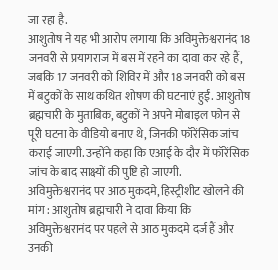जा रहा है.
आशुतोष ने यह भी आरोप लगाया कि अविमुक्तेश्वरानंद 18 जनवरी से प्रयागराज में बस में रहने का दावा कर रहे हैं, जबकि 17 जनवरी को शिविर में और 18 जनवरी को बस में बटुकों के साथ कथित शोषण की घटनाएं हुईं. आशुतोष ब्रह्मचारी के मुताबिक, बटुकों ने अपने मोबाइल फोन से पूरी घटना के वीडियो बनाए थे, जिनकी फॉरेंसिक जांच कराई जाएगी. उन्होंने कहा कि एआई के दौर में फॉरेंसिक जांच के बाद साक्ष्यों की पुष्टि हो जाएगी.
अविमुक्तेश्वरानंद पर आठ मुकदमे, हिस्ट्रीशीट खोलने की मांग : आशुतोष ब्रह्मचारी ने दावा किया कि अविमुक्तेश्वरानंद पर पहले से आठ मुकदमे दर्ज हैं और उनकी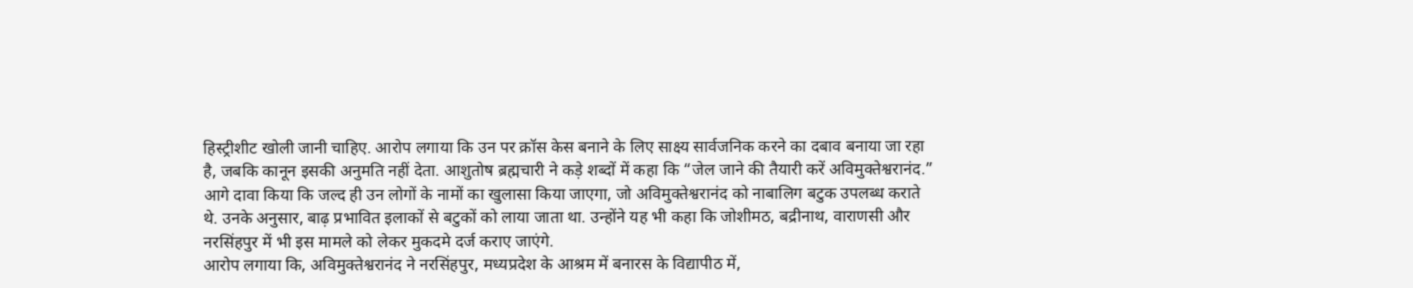हिस्ट्रीशीट खोली जानी चाहिए. आरोप लगाया कि उन पर क्रॉस केस बनाने के लिए साक्ष्य सार्वजनिक करने का दबाव बनाया जा रहा है, जबकि कानून इसकी अनुमति नहीं देता. आशुतोष ब्रह्मचारी ने कड़े शब्दों में कहा कि “जेल जाने की तैयारी करें अविमुक्तेश्वरानंद.” आगे दावा किया कि जल्द ही उन लोगों के नामों का खुलासा किया जाएगा, जो अविमुक्तेश्वरानंद को नाबालिग बटुक उपलब्ध कराते थे. उनके अनुसार, बाढ़ प्रभावित इलाकों से बटुकों को लाया जाता था. उन्होंने यह भी कहा कि जोशीमठ, बद्रीनाथ, वाराणसी और नरसिंहपुर में भी इस मामले को लेकर मुकदमे दर्ज कराए जाएंगे.
आरोप लगाया कि, अविमुक्तेश्वरानंद ने नरसिंहपुर, मध्यप्रदेश के आश्रम में बनारस के विद्यापीठ में,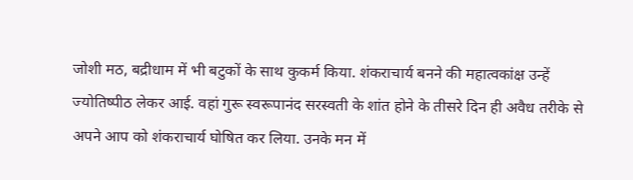जोशी मठ, बद्रीधाम में भी बटुकों के साथ कुकर्म किया. शंकराचार्य बनने की महात्वकांक्ष उन्हें ज्योतिष्पीठ लेकर आई. वहां गुरू स्वरूपानंद सरस्वती के शांत होने के तीसरे दिन ही अवैध तरीके से अपने आप को शंकराचार्य घोषित कर लिया. उनके मन में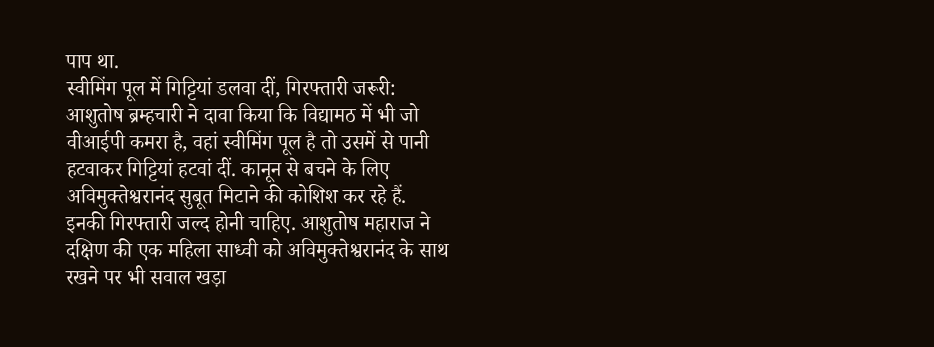पाप था.
स्वीमिंग पूल में गिट्टियां डलवा दीं, गिरफ्तारी जरूरी: आशुतोष ब्रम्हचारी ने दावा किया कि विद्यामठ में भी जो वीआईपी कमरा है, वहां स्वीमिंग पूल है तो उसमें से पानी हटवाकर गिट्टियां हटवां दीं. कानून से बचने के लिए अविमुक्तेश्वरानंद सुबूत मिटाने की कोशिश कर रहे हैं. इनकी गिरफ्तारी जल्द होनी चाहिए. आशुतोष महाराज ने दक्षिण की एक महिला साध्वी को अविमुक्तेश्वरानंद के साथ रखने पर भी सवाल खड़ा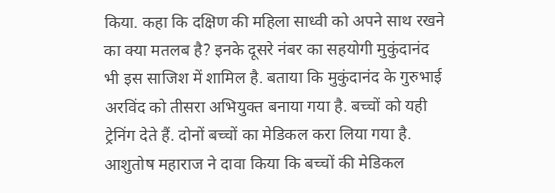किया. कहा कि दक्षिण की महिला साध्वी को अपने साथ रखने का क्या मतलब है? इनके दूसरे नंबर का सहयोगी मुकुंदानंद भी इस साजिश में शामिल है. बताया कि मुकुंदानंद के गुरुभाई अरविंद को तीसरा अभियुक्त बनाया गया है. बच्चों को यही ट्रेनिंग देते हैं. दोनों बच्चों का मेडिकल करा लिया गया है. आशुतोष महाराज ने दावा किया कि बच्चों की मेडिकल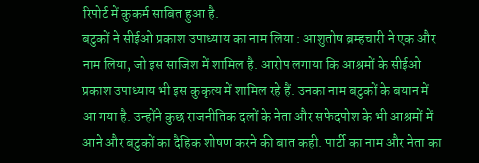रिपोर्ट में कुकर्म साबित हुआ है.
बटुकों ने सीईओ प्रकाश उपाध्याय का नाम लिया : आशुतोष ब्रम्हचारी ने एक और नाम लिया, जो इस साजिश में शामिल है. आरोप लगाया कि आश्रमों के सीईओ प्रकाश उपाध्याय भी इस कुकृत्य में शामिल रहे हैं. उनका नाम बटुकों के बयान में आ गया है. उन्होंने कुछ राजनीतिक दलों के नेता और सफेदपोश के भी आश्रमों में आने और बटुकों का दैहिक शोषण करने की बात कही. पार्टी का नाम और नेता का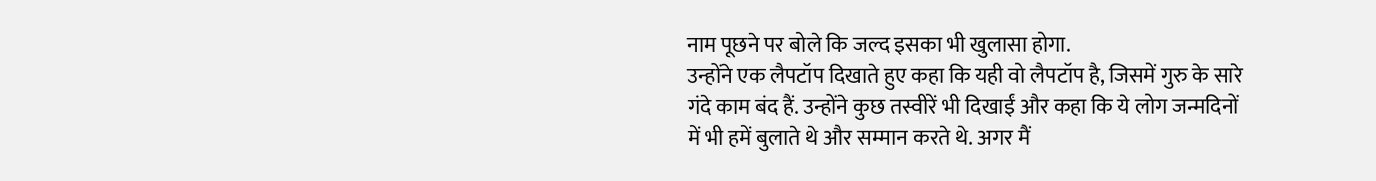नाम पूछने पर बोले कि जल्द इसका भी खुलासा होगा.
उन्होंने एक लैपटॉप दिखाते हुए कहा कि यही वो लैपटॉप है, जिसमें गुरु के सारे गंदे काम बंद हैं. उन्होंने कुछ तस्वीरें भी दिखाईं और कहा कि ये लोग जन्मदिनों में भी हमें बुलाते थे और सम्मान करते थे. अगर मैं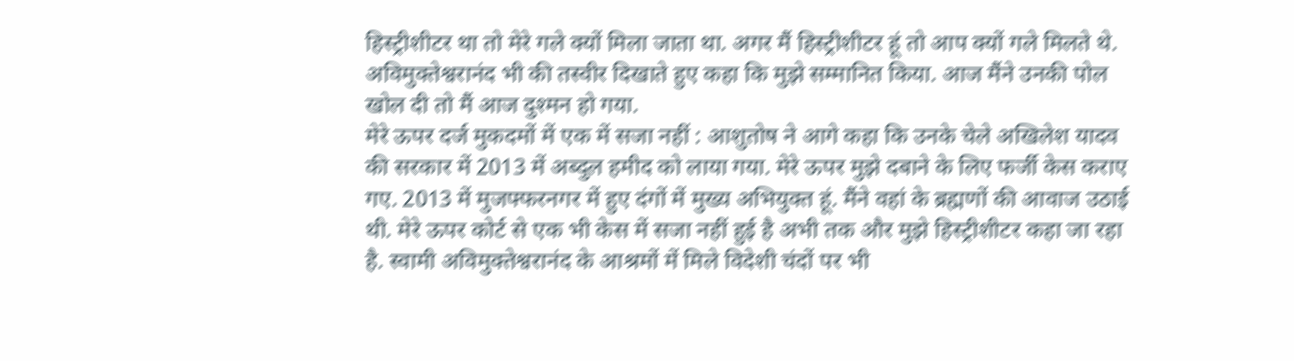हिस्ट्रीशीटर था तो मेरे गले क्यों मिला जाता था. अगर मैं हिस्ट्रीशीटर हूं तो आप क्यों गले मिलते थे. अविमुक्तेश्वरानंद भी की तस्वीर दिखाते हुए कहा कि मुझे सम्मानित किया. आज मैंने उनकी पोल खोल दी तो मैं आज दुश्मन हो गया.
मेरे ऊपर दर्ज मुकदमों में एक में सजा नहीं : आशुतोष ने आगे कहा कि उनके चेले अखिलेश यादव की सरकार में 2013 में अब्दुल हमीद को लाया गया. मेरे ऊपर मुझे दबाने के लिए फर्जी केस कराए गए. 2013 में मुजफ्फरनगर में हुए दंगों में मुख्य अभियुक्त हूं. मैंने वहां के ब्रह्मणों की आवाज उठाई थी. मेरे ऊपर कोर्ट से एक भी केस में सजा नहीं हुई है अभी तक और मुझे हिस्ट्रीशीटर कहा जा रहा है. स्वामी अविमुक्तेश्वरानंद के आश्रमों में मिले विदेशी चंदों पर भी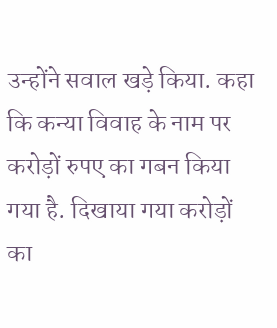उन्होंने सवाल खड़े किया. कहा कि कन्या विवाह के नाम पर करोड़ों रुपए का गबन किया गया है. दिखाया गया करोड़ों का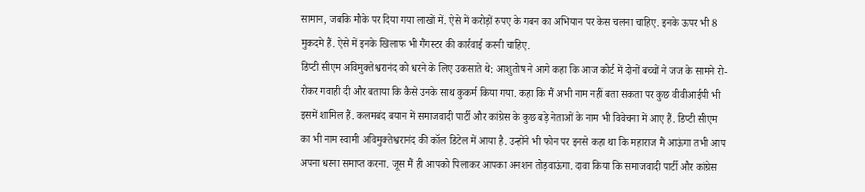सामान, जबकि मौके पर दिया गया लाखों में. ऐसे में करोड़ों रुपए के गबन का अभियान पर केस चलना चाहिए. इनके ऊपर भी 8 मुकदमे हैं. ऐसे में इनके खिलाफ भी गैंगस्टर की कार्रवाई करनी चाहिए.
डिप्टी सीएम अविमुक्तेश्वरानंद को धरने के लिए उकसाते थे: आशुतोष ने आगे कहा कि आज कोर्ट में दोनों बच्चों ने जज के सामने रो-रोकर गवाही दी और बताया कि कैसे उनके साथ कुकर्म किया गया. कहा कि मैं अभी नाम नहीं बता सकता पर कुछ वीवीआईपी भी इसमें शामिल हैं. कलमबंद बयान में समाजवादी पार्टी और कांग्रेस के कुछ बड़े नेताओं के नाम भी विवेचना में आए हैं. डिप्टी सीएम का भी नाम स्वामी अविमुक्तेश्वरानंद की कॉल डिटेल में आया है. उन्होंने भी फोन पर इनसे कहा था कि महाराज मैं आऊंगा तभी आप अपना धरना समाप्त करना. जूस मैं ही आपको पिलाकर आपका अनशन तोड़वाऊंगा. दावा किया कि समाजवादी पार्टी और कांग्रेस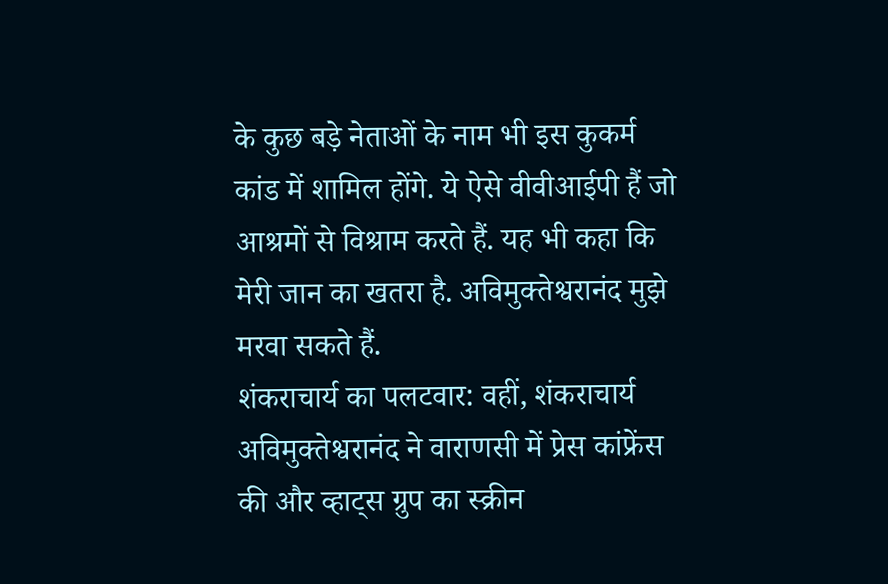के कुछ बड़े नेताओं के नाम भी इस कुकर्म कांड में शामिल होंगे. ये ऐसे वीवीआईपी हैं जो आश्रमों से विश्राम करते हैं. यह भी कहा कि मेरी जान का खतरा है. अविमुक्तेश्वरानंद मुझे मरवा सकते हैं.
शंकराचार्य का पलटवार: वहीं, शंकराचार्य अविमुक्तेश्वरानंद ने वाराणसी में प्रेस कांफ्रेंस की और व्हाट्स ग्रुप का स्क्रीन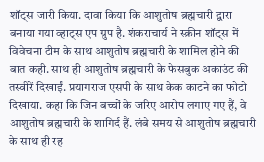शॉट्स जारी किया. दावा किया कि आशुतोष ब्रह्मचारी द्वारा बनाया गया व्हाट्स एप ग्रुप है. शंकराचार्य ने स्क्रीन शॉट्स में विवेचना टीम के साथ आशुतोष ब्रह्मचारी के शामिल होने की बात कही. साथ ही आशुतोष ब्रह्मचारी के फेसबुक अकाउंट की तस्वीरें दिखाईं. प्रयागराज एसपी के साथ केक काटने का फोटो दिखाया. कहा कि जिन बच्चों के जरिए आरोप लगाए गए हैं, वे आशुतोष ब्रह्मचारी के शागिर्द हैं. लंबे समय से आशुतोष ब्रह्मचारी के साथ ही रह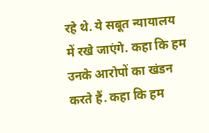रहे थे. ये सबूत न्यायालय में रखे जाएंगे. कहा कि हम उनके आरोपों का खंडन करते हैं. कहा कि हम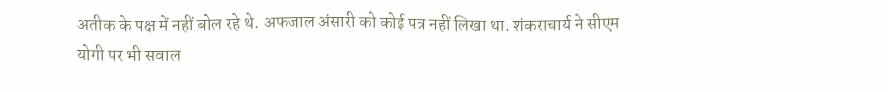अतीक के पक्ष में नहीं बोल रहे थे. अफजाल अंसारी को कोई पत्र नहीं लिखा था. शंकराचार्य ने सीएम योगी पर भी सवाल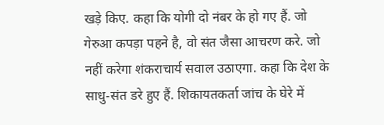खड़े किए. कहा कि योगी दो नंबर के हो गए हैं. जो गेरुआ कपड़ा पहने है, वो संत जैसा आचरण करे. जो नहीं करेगा शंकराचार्य सवाल उठाएगा. कहा कि देश के साधु-संत डरे हुए हैं. शिकायतकर्ता जांच के घेरे में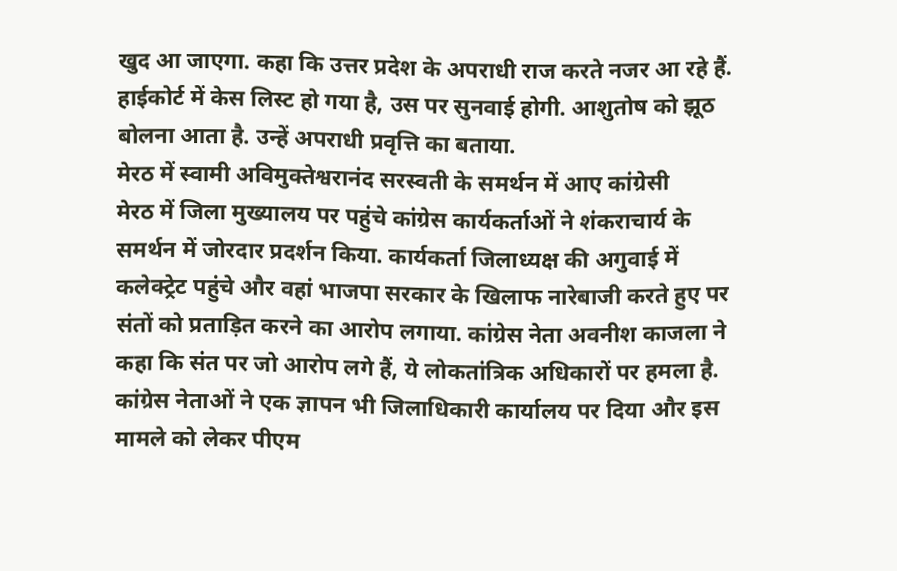खुद आ जाएगा. कहा कि उत्तर प्रदेश के अपराधी राज करते नजर आ रहे हैं. हाईकोर्ट में केस लिस्ट हो गया है, उस पर सुनवाई होगी. आशुतोष को झूठ बोलना आता है. उन्हें अपराधी प्रवृत्ति का बताया.
मेरठ में स्वामी अविमुक्तेश्वरानंद सरस्वती के समर्थन में आए कांग्रेसी
मेरठ में जिला मुख्यालय पर पहुंचे कांग्रेस कार्यकर्ताओं ने शंकराचार्य के समर्थन में जोरदार प्रदर्शन किया. कार्यकर्ता जिलाध्यक्ष की अगुवाई में कलेक्ट्रेट पहुंचे और वहां भाजपा सरकार के खिलाफ नारेबाजी करते हुए पर संतों को प्रताड़ित करने का आरोप लगाया. कांग्रेस नेता अवनीश काजला ने कहा कि संत पर जो आरोप लगे हैं, ये लोकतांत्रिक अधिकारों पर हमला है. कांग्रेस नेताओं ने एक ज्ञापन भी जिलाधिकारी कार्यालय पर दिया और इस मामले को लेकर पीएम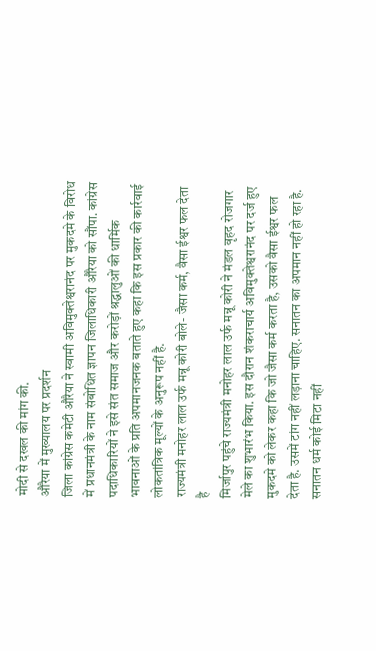मोदी से दखल की मांग की.
औरैया में मुख्यालय पर प्रदर्शन
जिला कांग्रेस कमेटी औरैया ने स्वामी अविमुक्तेश्वरानंद पर मुकदमे के विरोध में प्रधानमंत्री के नाम संबोधित ज्ञापन जिलाधिकारी औरैया को सौंपा. कांग्रेस पदाधिकारियों ने इसे संत समाज और करोड़ों श्रद्धालुओं की धार्मिक भावनाओं के प्रति अपमानजनक बताते हुए कहा कि इस प्रकार की कार्रवाई लोकतांत्रिक मूल्यों के अनुरूप नहीं है.
राज्यमंत्री मनोहर लाल उर्फ मन्नू कोरी बोले- जैसा कर्म, वैसा ईश्वर फल देता है
मिर्जापुर पहुंचे राज्यमंत्री मनोहर लाल उर्फ मन्नू कोरी ने मंडल वृहद रोजगार मेले का शुभारंभ किया. इस दौरान शंकराचार्य अविमुक्तेश्वरानंद पर दर्ज हुए मुकदमे को लेकर कहा कि जो जैसा कर्म करता है, उसको वैसा ईश्वर फल देता है. उसमें टांग नहीं लड़ाना चाहिए. सनातन का अपमान नहीं हो रहा है. सनातन धर्म कोई मिटा नहीं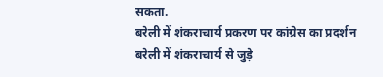सकता.
बरेली में शंकराचार्य प्रकरण पर कांग्रेस का प्रदर्शन
बरेली में शंकराचार्य से जुड़े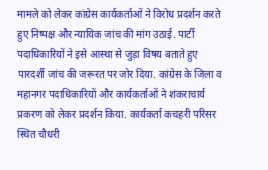मामले को लेकर कांग्रेस कार्यकर्ताओं ने विरोध प्रदर्शन करते हुए निष्पक्ष और न्यायिक जांच की मांग उठाई. पार्टी पदाधिकारियों ने इसे आस्था से जुड़ा विषय बताते हुए पारदर्शी जांच की जरूरत पर जोर दिया. कांग्रेस के जिला व महानगर पदाधिकारियों और कार्यकर्ताओं ने शंकराचार्य प्रकरण को लेकर प्रदर्शन किया. कार्यकर्ता कचहरी परिसर स्थित चौधरी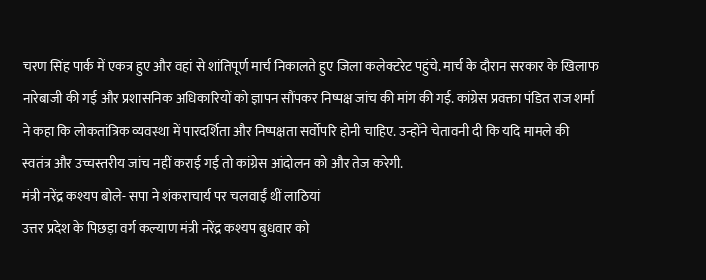चरण सिंह पार्क में एकत्र हुए और वहां से शांतिपूर्ण मार्च निकालते हुए जिला कलेक्टरेट पहुंचे. मार्च के दौरान सरकार के खिलाफ नारेबाजी की गई और प्रशासनिक अधिकारियों को ज्ञापन सौंपकर निष्पक्ष जांच की मांग की गई. कांग्रेस प्रवक्ता पंडित राज शर्मा ने कहा कि लोकतांत्रिक व्यवस्था में पारदर्शिता और निष्पक्षता सर्वोपरि होनी चाहिए. उन्होंने चेतावनी दी कि यदि मामले की स्वतंत्र और उच्चस्तरीय जांच नहीं कराई गई तो कांग्रेस आंदोलन को और तेज करेगी.
मंत्री नरेंद्र कश्यप बोले- सपा ने शंकराचार्य पर चलवाईं थीं लाठियां
उत्तर प्रदेश के पिछड़ा वर्ग कल्याण मंत्री नरेंद्र कश्यप बुधवार को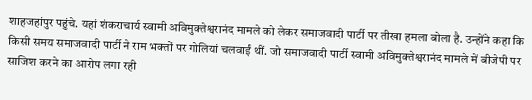शाहजहांपुर पहुंचे. यहां शंकराचार्य स्वामी अविमुक्तेश्वरानंद मामले को लेकर समाजवादी पार्टी पर तीखा हमला बोला है. उन्होंने कहा कि किसी समय समाजवादी पार्टी ने राम भक्तों पर गोलियां चलवाईं थीं. जो समाजवादी पार्टी स्वामी अविमुक्तेश्वरानंद मामले में बीजेपी पर साजिश करने का आरोप लगा रही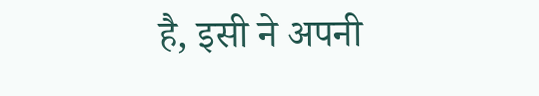है, इसी ने अपनी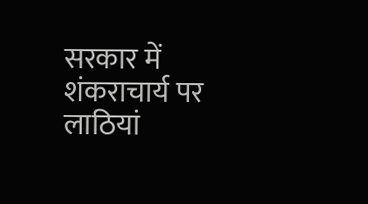सरकार में शंकराचार्य पर लाठियां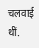चलवाई थीं.